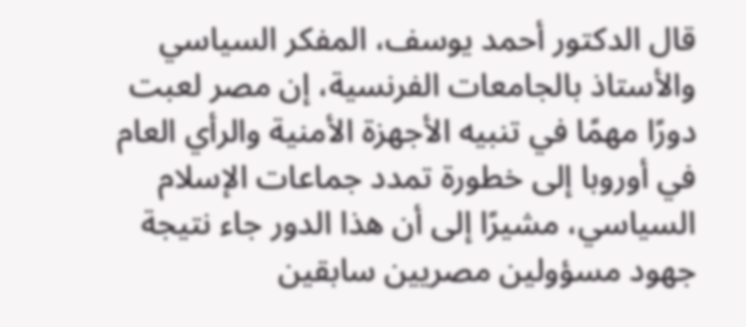قال الدكتور أحمد يوسف، المفكر السياسي والأستاذ بالجامعات الفرنسية، إن مصر لعبت دورًا مهمًا في تنبيه الأجهزة الأمنية والرأي العام في أوروبا إلى خطورة تمدد جماعات الإسلام السياسي، مشيرًا إلى أن هذا الدور جاء نتيجة جهود مسؤولين مصريين سابقين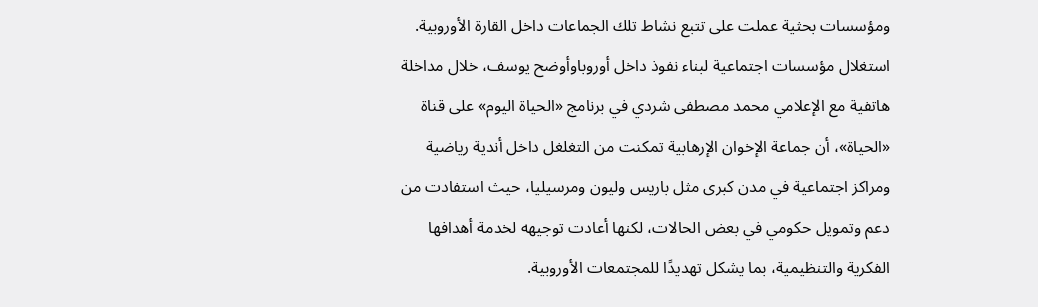ومؤسسات بحثية عملت على تتبع نشاط تلك الجماعات داخل القارة الأوروبية.
استغلال مؤسسات اجتماعية لبناء نفوذ داخل أوروباوأوضح يوسف، خلال مداخلة هاتفية مع الإعلامي محمد مصطفى شردي في برنامج «الحياة اليوم» على قناة «الحياة»، أن جماعة الإخوان الإرهابية تمكنت من التغلغل داخل أندية رياضية ومراكز اجتماعية في مدن كبرى مثل باريس وليون ومرسيليا، حيث استفادت من دعم وتمويل حكومي في بعض الحالات، لكنها أعادت توجيهه لخدمة أهدافها الفكرية والتنظيمية، بما يشكل تهديدًا للمجتمعات الأوروبية.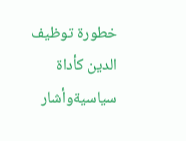خطورة توظيف الدين كأداة سياسيةوأشار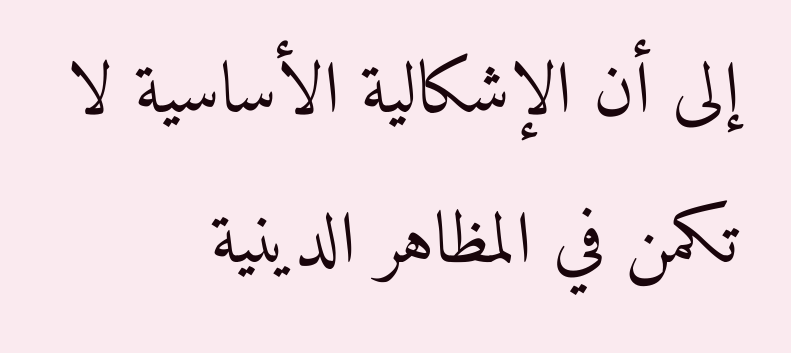إلى أن الإشكالية الأساسية لا تكمن في المظاهر الدينية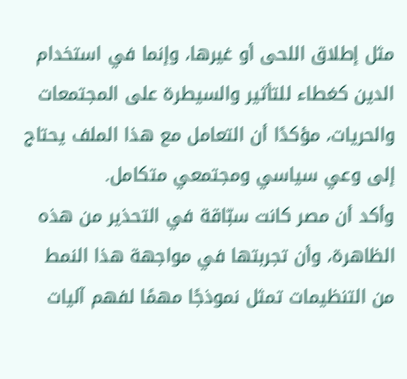مثل إطلاق اللحى أو غيرها، وإنما في استخدام الدين كغطاء للتأثير والسيطرة على المجتمعات والحريات، مؤكدًا أن التعامل مع هذا الملف يحتاج إلى وعي سياسي ومجتمعي متكامل.
وأكد أن مصر كانت سبّاقة في التحذير من هذه الظاهرة، وأن تجربتها في مواجهة هذا النمط من التنظيمات تمثل نموذجًا مهمًا لفهم آليات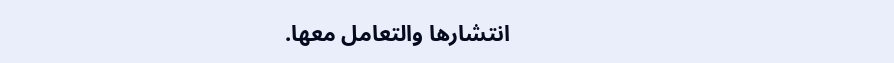انتشارها والتعامل معها.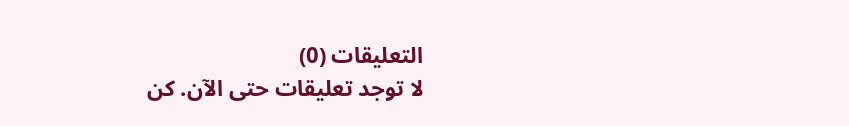التعليقات (0)
لا توجد تعليقات حتى الآن. كن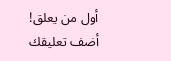أول من يعلق!
أضف تعليقك